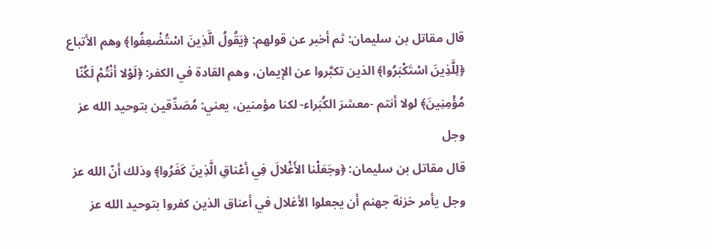قال مقاتل بن سليمان: ثم أخبر عن قولهم: ﴿يَقُولُ الَّذِينَ اسْتُضْعِفُوا﴾ وهم الأتباع ﴿لِلَّذِينَ اسْتَكْبَرُوا﴾ الذين تكبَّروا عن الإيمان، وهم القادة في الكفر: ﴿لَوْلا أنْتُمْ لَكُنّا مُؤْمِنِينَ﴾ لولا أنتم -معشرَ الكُبَراء- لكنا مؤمنين، يعني: مُصَدِّقين بتوحيد الله عز وجل
قال مقاتل بن سليمان: ﴿وجَعَلْنا الأَغْلالَ فِي أعْناقِ الَّذِينَ كَفَرُوا﴾ وذلك أنّ الله عز وجل يأمر خزنة جهنم أن يجعلوا الأغلال في أعناق الذين كفروا بتوحيد الله عز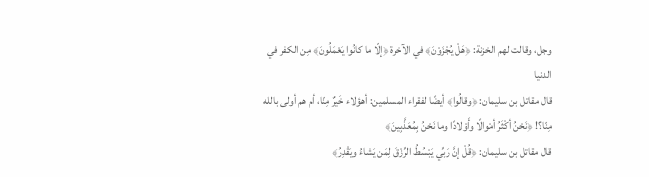وجل، وقالت لهم الخزنة: ﴿هَلْ يُجْزَوْنَ﴾ في الآخرة ﴿إلّا ما كانُوا يَعْمَلُونَ﴾ مِن الكفر في الدنيا
قال مقاتل بن سليمان: ﴿وقالُوا﴾ أيضًا لفقراء المسلمين: أهؤلاء خَيرٌ مِنّا، أم هم أولى بالله مِنّا؟! ﴿نَحْنُ أكْثَرُ أمْوالًا وأَوْلادًا وما نَحْنُ بِمُعَذَّبِينَ﴾
قال مقاتل بن سليمان: ﴿قُلْ إنَّ رَبِّي يَبْسُطُ الرِّزْقَ لِمَن يَشاءُ ويَقْدِرُ﴾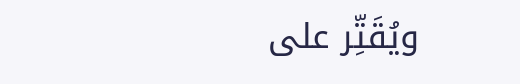ويُقَتِّر على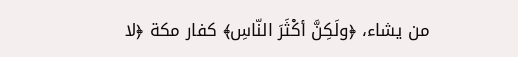من يشاء، ﴿ولَكِنَّ أكْثَرَ النّاسِ﴾ كفار مكة ﴿لا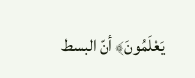يَعْلَمُونَ﴾ أنّ البسط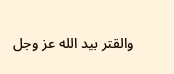والقتر بيد الله عز وجل